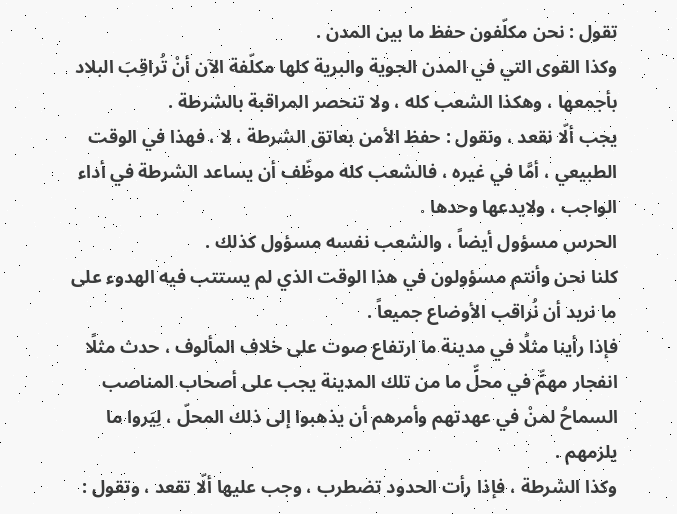تقول : نحن مكلّفون حفظ ما بين المدن .
وكذا القوى التي في المدن الجوية والبرية كلها مكلّفة الآن أنْ تُراقِبَ البلاد بأجمعها ، وهكذا الشعب كله ، ولا تنحصر المراقبة بالشرطة .
يجب ألّا نقعد ، ونقول : حفظ الأمن بعاتق الشرطة ، لا ، فهذا في الوقت الطبيعي ، أمَّا في غيره ، فالشعب كله موظّف أن يساعد الشرطة في أداء الواجب ، ولايدعها وحدها .
الحرس مسؤول أيضاً ، والشعب نفسه مسؤول كذلك .
كلنا نحن وأنتم مسؤولون في هذا الوقت الذي لم يستتب فيه الهدوء على ما نريد أن نُراقب الأوضاع جميعاً .
فإذا رأينا مثلًا في مدينة ما ارتفاع صوت على خلاف المألوف ، حدث مثلًا انفجار مهمٍّ في محلٍّ ما من تلك المدينة يجب على أصحاب المناصب السماحُ لمنْ في عهدتهم وأمرهم أن يذهبوا إلى ذلك المحلّ ، لِيَروا ما يلزمهم .
وكذا الشرطة ، فإذا رأت الحدود تضطرب ، وجب عليها ألّا تقعد ، وتقول :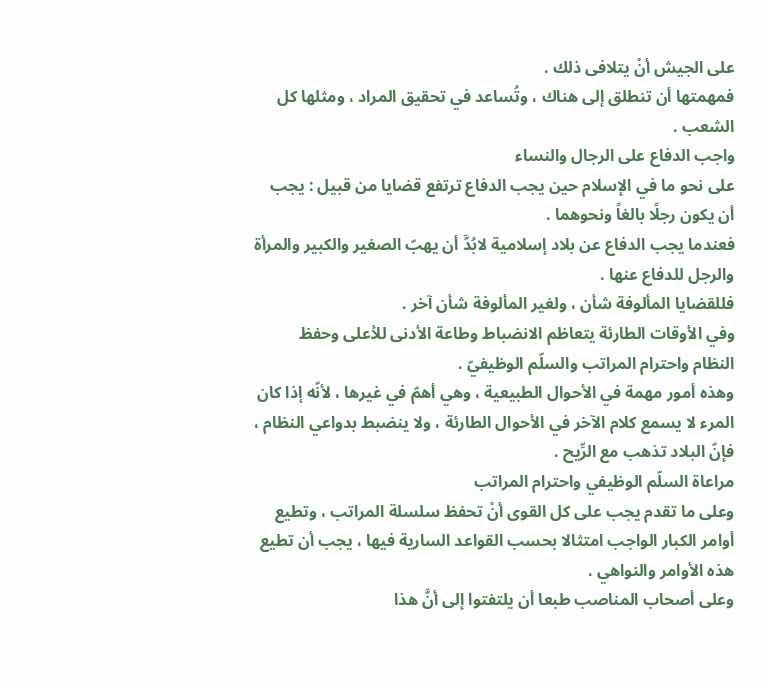على الجيش أنْ يتلافى ذلك .
فمهمتها أن تنطلق إلى هناك ، وتُساعد في تحقيق المراد ، ومثلها كل الشعب .
واجب الدفاع على الرجال والنساء
على نحو ما في الإسلام حين يجب الدفاع ترتفع قضايا من قبيل : يجب أن يكون رجلًا بالغاً ونحوهما .
فعندما يجب الدفاع عن بلاد إسلامية لابُدَّ أن يهبّ الصغير والكبير والمرأة والرجل للدفاع عنها .
فللقضايا المألوفة شأن ، ولغير المألوفة شأن آخر .
وفي الأوقات الطارئة يتعاظم الانضباط وطاعة الأدنى للأعلى وحفظ النظام واحترام المراتب والسلّم الوظيفيّ .
وهذه أمور مهمة في الأحوال الطبيعية ، وهي أهمّ في غيرها ، لأنّه إذا كان المرء لا يسمع كلام الآخر في الأحوال الطارئة ، ولا ينضبط بدواعي النظام ، فإنّ البلاد تذهب مع الرِّيح .
مراعاة السلّم الوظيفي واحترام المراتب
وعلى ما تقدم يجب على كل القوى أنْ تحفظ سلسلة المراتب ، وتطيع أوامر الكبار الواجب امتثالا بحسب القواعد السارية فيها ، يجب أن تطيع هذه الأوامر والنواهي .
وعلى أصحاب المناصب طبعا أن يلتفتوا إلى أنَّ هذا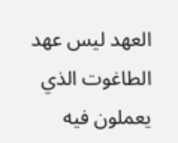العهد ليس عهد الطاغوت الذي يعملون فيه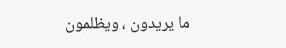ما يريدون ، ويظلمون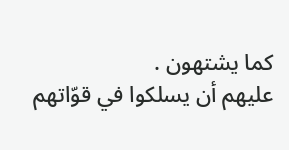كما يشتهون .
عليهم أن يسلكوا في قوّاتهم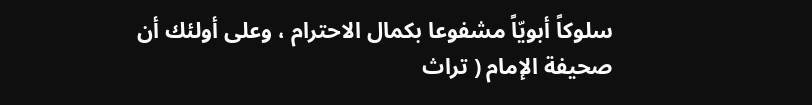سلوكاً أبويّاً مشفوعا بكمال الاحترام ، وعلى أولئك أن
صحيفة الإمام ( تراث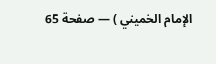الإمام الخميني ) — صفحة 65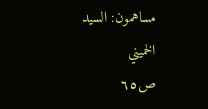مساهمون: السيد الخميني
ص٦٥